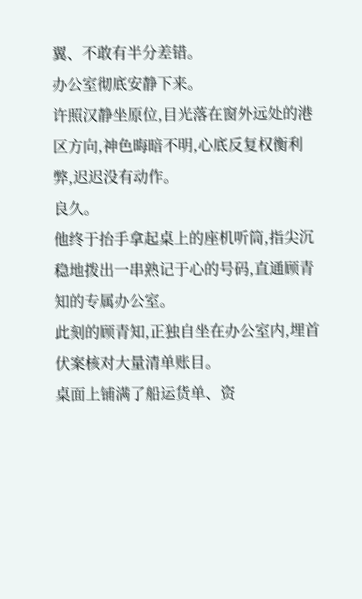翼、不敢有半分差错。
办公室彻底安静下来。
许照汉静坐原位,目光落在窗外远处的港区方向,神色晦暗不明,心底反复权衡利弊,迟迟没有动作。
良久。
他终于抬手拿起桌上的座机听筒,指尖沉稳地拨出一串熟记于心的号码,直通顾青知的专属办公室。
此刻的顾青知,正独自坐在办公室内,埋首伏案核对大量清单账目。
桌面上铺满了船运货单、资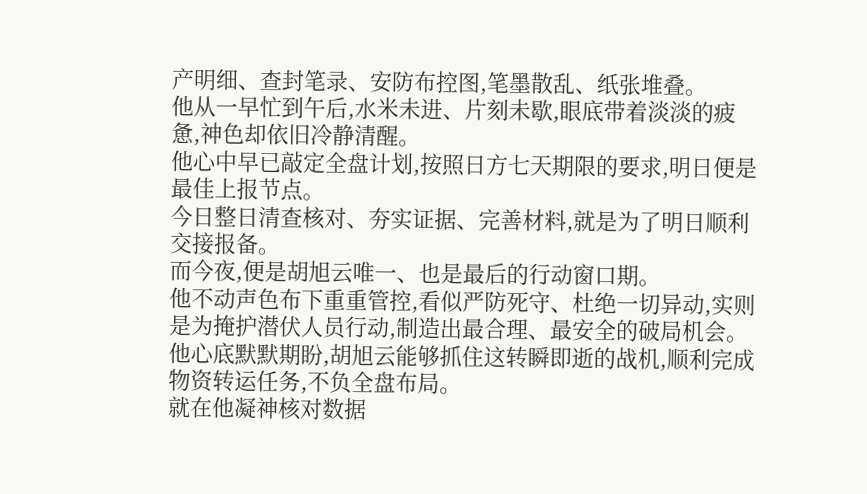产明细、查封笔录、安防布控图,笔墨散乱、纸张堆叠。
他从一早忙到午后,水米未进、片刻未歇,眼底带着淡淡的疲惫,神色却依旧冷静清醒。
他心中早已敲定全盘计划,按照日方七天期限的要求,明日便是最佳上报节点。
今日整日清查核对、夯实证据、完善材料,就是为了明日顺利交接报备。
而今夜,便是胡旭云唯一、也是最后的行动窗口期。
他不动声色布下重重管控,看似严防死守、杜绝一切异动,实则是为掩护潜伏人员行动,制造出最合理、最安全的破局机会。他心底默默期盼,胡旭云能够抓住这转瞬即逝的战机,顺利完成物资转运任务,不负全盘布局。
就在他凝神核对数据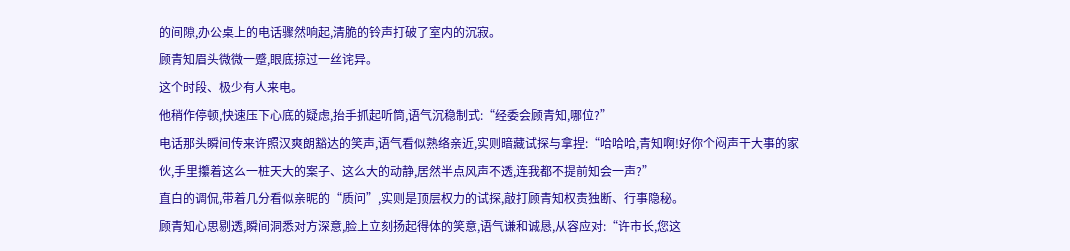的间隙,办公桌上的电话骤然响起,清脆的铃声打破了室内的沉寂。
顾青知眉头微微一蹙,眼底掠过一丝诧异。
这个时段、极少有人来电。
他稍作停顿,快速压下心底的疑虑,抬手抓起听筒,语气沉稳制式:“经委会顾青知,哪位?”
电话那头瞬间传来许照汉爽朗豁达的笑声,语气看似熟络亲近,实则暗藏试探与拿捏:“哈哈哈,青知啊!好你个闷声干大事的家伙,手里攥着这么一桩天大的案子、这么大的动静,居然半点风声不透,连我都不提前知会一声?”
直白的调侃,带着几分看似亲昵的“质问”,实则是顶层权力的试探,敲打顾青知权责独断、行事隐秘。
顾青知心思剔透,瞬间洞悉对方深意,脸上立刻扬起得体的笑意,语气谦和诚恳,从容应对:“许市长,您这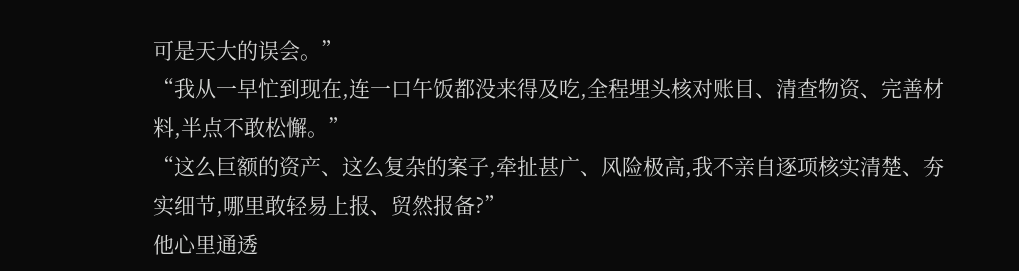可是天大的误会。”
“我从一早忙到现在,连一口午饭都没来得及吃,全程埋头核对账目、清查物资、完善材料,半点不敢松懈。”
“这么巨额的资产、这么复杂的案子,牵扯甚广、风险极高,我不亲自逐项核实清楚、夯实细节,哪里敢轻易上报、贸然报备?”
他心里通透